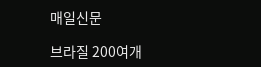매일신문

브라질 200여개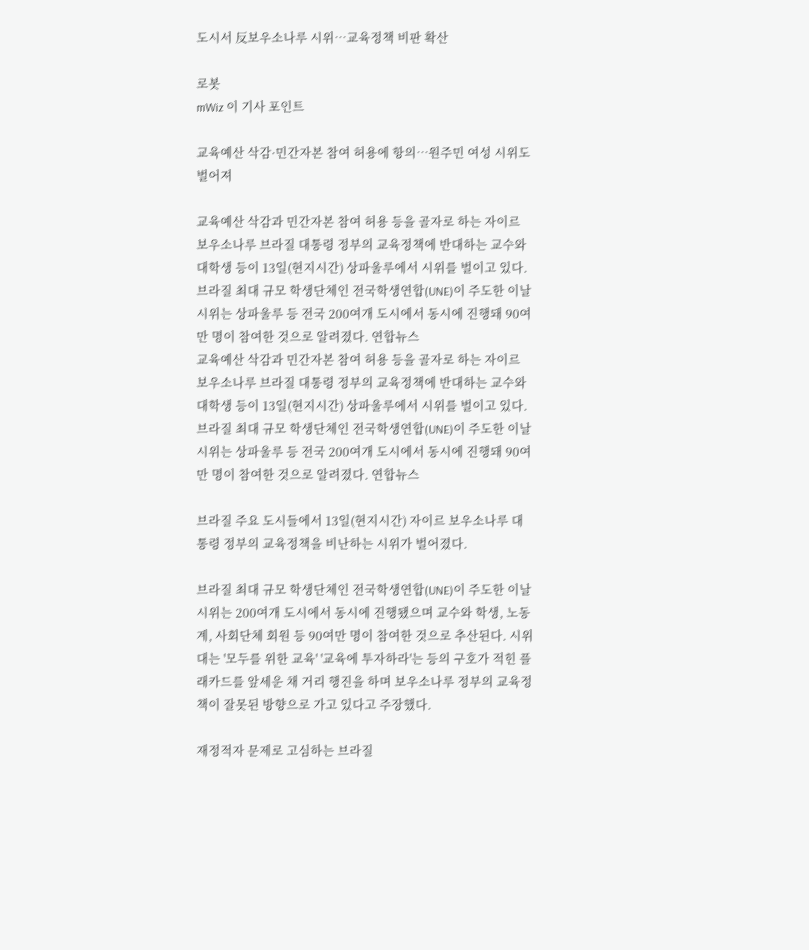도시서 反보우소나루 시위…교육정책 비판 확산

로봇
mWiz 이 기사 포인트

교육예산 삭감·민간자본 참여 허용에 항의…원주민 여성 시위도 벌어져

교육예산 삭감과 민간자본 참여 허용 등을 골자로 하는 자이르 보우소나루 브라질 대통령 정부의 교육정책에 반대하는 교수와 대학생 등이 13일(현지시간) 상파울루에서 시위를 벌이고 있다. 브라질 최대 규모 학생단체인 전국학생연합(UNE)이 주도한 이날 시위는 상파울루 등 전국 200여개 도시에서 동시에 진행돼 90여만 명이 참여한 것으로 알려졌다. 연합뉴스
교육예산 삭감과 민간자본 참여 허용 등을 골자로 하는 자이르 보우소나루 브라질 대통령 정부의 교육정책에 반대하는 교수와 대학생 등이 13일(현지시간) 상파울루에서 시위를 벌이고 있다. 브라질 최대 규모 학생단체인 전국학생연합(UNE)이 주도한 이날 시위는 상파울루 등 전국 200여개 도시에서 동시에 진행돼 90여만 명이 참여한 것으로 알려졌다. 연합뉴스

브라질 주요 도시들에서 13일(현지시간) 자이르 보우소나루 대통령 정부의 교육정책을 비난하는 시위가 벌어졌다.

브라질 최대 규모 학생단체인 전국학생연합(UNE)이 주도한 이날 시위는 200여개 도시에서 동시에 진행됐으며 교수와 학생, 노동계, 사회단체 회원 등 90여만 명이 참여한 것으로 추산된다. 시위대는 '모두를 위한 교육' '교육에 투자하라'는 등의 구호가 적힌 플래카드를 앞세운 채 거리 행진을 하며 보우소나루 정부의 교육정책이 잘못된 방향으로 가고 있다고 주장했다.

재정적자 문제로 고심하는 브라질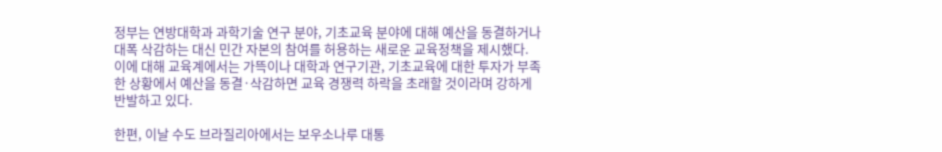정부는 연방대학과 과학기술 연구 분야, 기초교육 분야에 대해 예산을 동결하거나 대폭 삭감하는 대신 민간 자본의 참여를 허용하는 새로운 교육정책을 제시했다. 이에 대해 교육계에서는 가뜩이나 대학과 연구기관, 기초교육에 대한 투자가 부족한 상황에서 예산을 동결·삭감하면 교육 경쟁력 하락을 초래할 것이라며 강하게 반발하고 있다.

한편, 이날 수도 브라질리아에서는 보우소나루 대통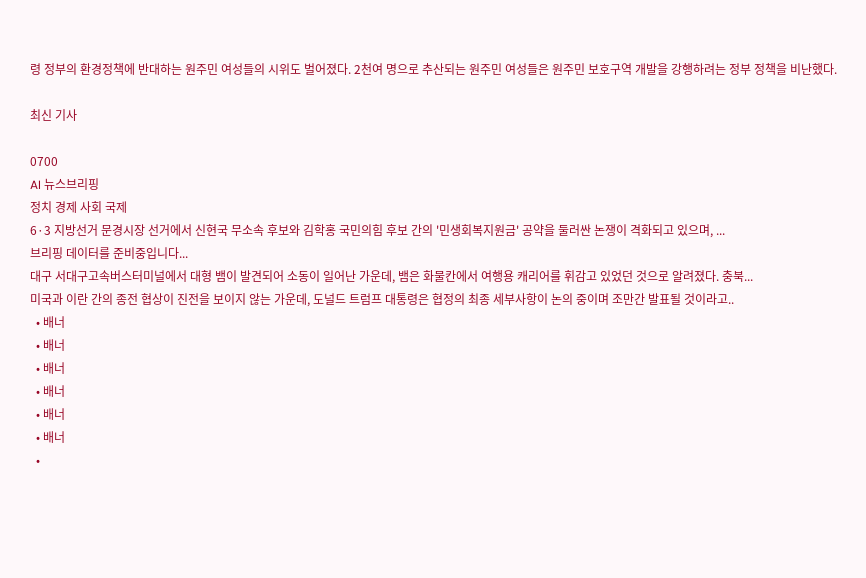령 정부의 환경정책에 반대하는 원주민 여성들의 시위도 벌어졌다. 2천여 명으로 추산되는 원주민 여성들은 원주민 보호구역 개발을 강행하려는 정부 정책을 비난했다.

최신 기사

0700
AI 뉴스브리핑
정치 경제 사회 국제
6·3 지방선거 문경시장 선거에서 신현국 무소속 후보와 김학홍 국민의힘 후보 간의 '민생회복지원금' 공약을 둘러싼 논쟁이 격화되고 있으며, ...
브리핑 데이터를 준비중입니다...
대구 서대구고속버스터미널에서 대형 뱀이 발견되어 소동이 일어난 가운데, 뱀은 화물칸에서 여행용 캐리어를 휘감고 있었던 것으로 알려졌다. 충북...
미국과 이란 간의 종전 협상이 진전을 보이지 않는 가운데, 도널드 트럼프 대통령은 협정의 최종 세부사항이 논의 중이며 조만간 발표될 것이라고..
  • 배너
  • 배너
  • 배너
  • 배너
  • 배너
  • 배너
  •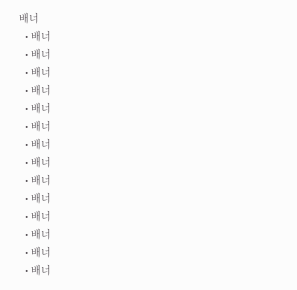배너
  • 배너
  • 배너
  • 배너
  • 배너
  • 배너
  • 배너
  • 배너
  • 배너
  • 배너
  • 배너
  • 배너
  • 배너
  • 배너
  • 배너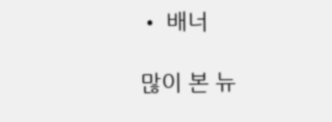• 배너

많이 본 뉴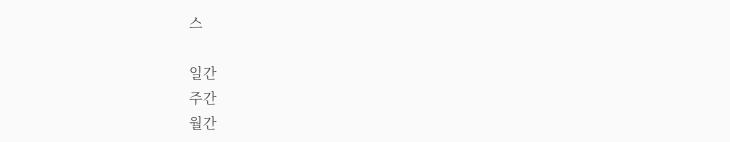스

일간
주간
월간